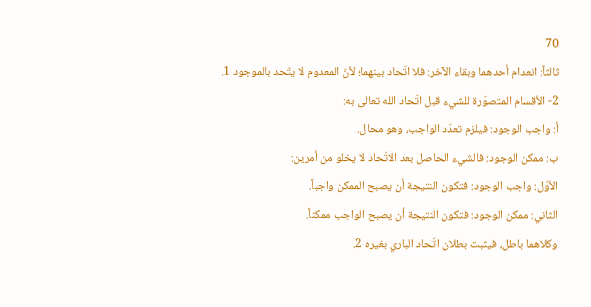70
ثالثاً: انعدام أحدهما وبقاء الآخر: فلا اتّحاد بينهما؛ لأنّ المعدوم لا يتّحد بالموجود 1.
2- الأقسام المتصوّرة للشيء قبل اتّحاد الله تعالى به:
أ: واجب الوجود: فيلزم تعدّد الواجب، وهو محال.
ب: ممكن الوجود: فالشيء الحاصل بعد الاتّحاد لا يخلو من أمرين:
الأوّل: واجب الوجود: فتكون النتيجة أن يصبح الممكن واجباً.
الثاني: ممكن الوجود: فتكون النتيجة أن يصبح الواجب ممكناً.
وكلاهما باطل، فيثبت بطلان اتّحاد الباري بغيره 2.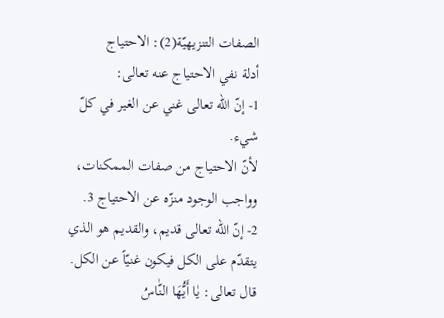الصفات التنزيهيّة(2): الاحتياج
أدلة نفي الاحتياج عنه تعالى:
1- إنّ الله تعالى غني عن الغير في كلّ شيء.
لأنّ الاحتياج من صفات الممكنات، وواجب الوجود منزّه عن الاحتياج 3.
2- إنّ الله تعالى قديم، والقديم هو الذي يتقدّم على الكل فيكون غنيّاً عن الكل.
قال تعالى: يٰا أَيُّهَا النّٰاسُ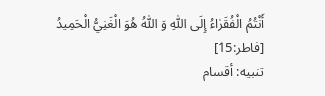أَنْتُمُ الْفُقَرٰاءُ إِلَى اللّٰهِ وَ اللّٰهُ هُوَ الْغَنِيُّ الْحَمِيدُ [فاطر:15]
تنبيه: أقسام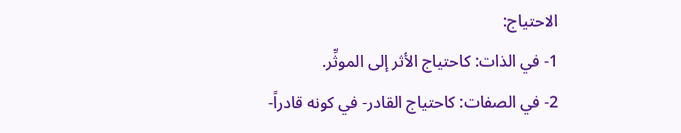الاحتياج:
1- في الذات: كاحتياج الأثر إلى الموثِّر.
2- في الصفات: كاحتياج القادر- في كونه قادراً-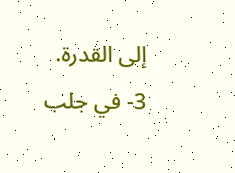إلى القدرة.
3- في جلب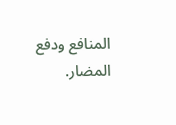المنافع ودفع المضار.